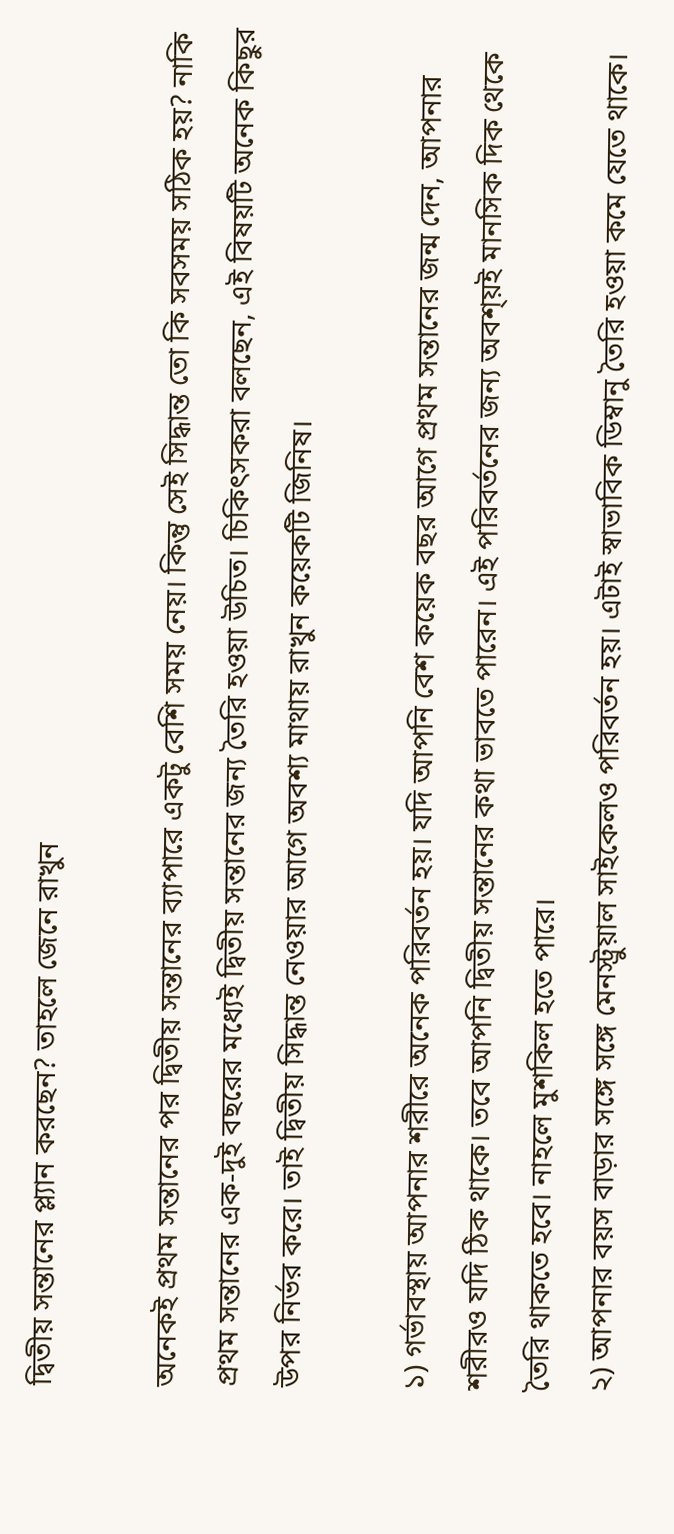দ্বিতীয় সন্তানের প্ল্যান করছেন? তাহ‌লে জে‌নে রাখুন

অনেকই প্রথম সন্তানের পর দ্বিতীয় সন্তানের ব্যাপারে একটু বেশি সময় নেয়। কিন্তু সেই সিদ্ধান্ত তো কি সবসময় সঠিক হয়? নাকি প্রথম সন্তানের এক-দুই বছরের মধ্যেই দ্বিতীয় সন্তানের জন্য তৈরি হওয়া উচিত। চিকিৎসকরা বলছেন, এই বিষয়টি অনেক কিছুর উপর নির্ভর করে। তাই দ্বিতীয় সিদ্ধান্ত নেওয়ার আগে অবশ্য মাথায় রাখুন কয়েকটি জিনিষ।

১) গর্ভাবস্থায় আপনার শরীরে অনেক পরিবর্তন হয়। যদি আপনি বেশ কয়েক বছর আগে প্রথম সন্তানের জন্ম দেন, আপনার শরীরও যদি ঠিক থাকে। তবে আপনি দ্বিতীয় সন্তানের কথা ভাবতে পারেন। এই পরিবর্তনের জন্য অবশ্য়ই মানসিক দিক থেকে তৈরি থাকতে হবে। নাহলে মুশকিল হতে পারে।
২) আপনার বয়স বাড়ার সঙ্গে সঙ্গে মেনস্ট্রুয়াল সাইকেলও পরিবর্তন হয়। এটাই স্বাভাবিক ডিম্বানু তৈরি হওয়া কমে যেতে থাকে।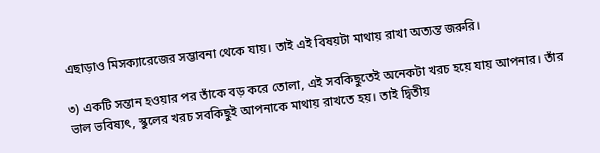এছাড়াও মিসক্যারেজের সম্ভাবনা থেকে যায়। তাই এই বিষয়টা মাথায় রাখা অত্যন্ত জরুরি।

৩) একটি সন্তান হওয়ার পর তাঁকে বড় করে তোলা, এই সবকিছুতেই অনেকটা খরচ হয়ে যায় আপনার। তাঁর ভাল ভবিষ্যৎ, স্কুলের খরচ সবকিছুই আপনাকে মাথায় রাখতে হয়। তাই দ্বিতীয়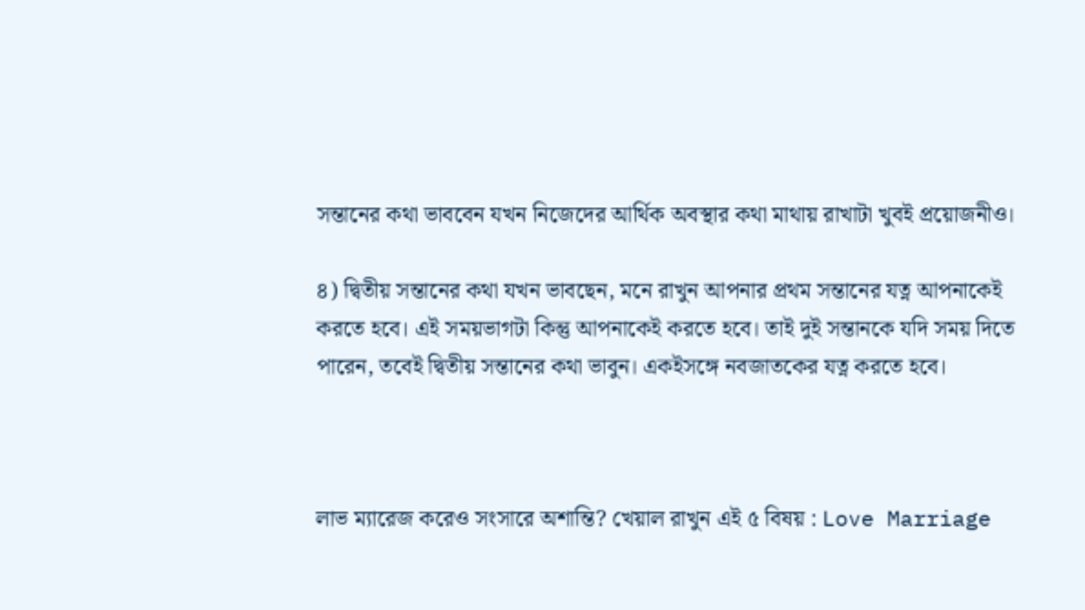সন্তানের কথা ভাববেন যখন নিজেদের আর্থিক অবস্থার কথা মাথায় রাখাটা খুবই প্রয়োজনীও।

৪) দ্বিতীয় সন্তানের কথা যখন ভাবছেন, মনে রাখুন আপনার প্রথম সন্তানের যত্ন আপনাকেই করতে হবে। এই সময়ভাগটা কিন্তু আপনাকেই করতে হবে। তাই দুই সন্তানকে যদি সময় দিতে পারেন, তবেই দ্বিতীয় সন্তানের কথা ভাবুন। একইসঙ্গে নবজাতকের যত্ন করতে হবে।



লাভ ম্যারেজ করেও সংসারে অশান্তি? খেয়াল রাখুন এই ৫ বিষয় : Love Marriage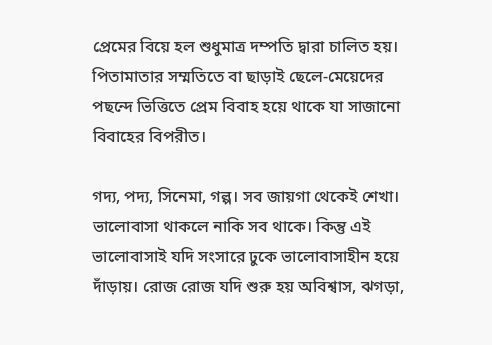প্রেমের বি‌য়ে হল শুধুমাত্র দম্পতি দ্বারা চালিত হয়। পিতামাতার সম্মতিতে বা ছাড়াই ছে‌লে-মে‌য়ে‌দের পছ‌ন্দে ভি‌ত্তি‌তে প্রেম বিবাহ হ‌য়ে‌ থা‌কে যা সাজানো বিবাহের বিপরীত।

গদ্য, পদ্য, সিনেমা, গল্প। সব জায়গা থেকেই শেখা। ভালোবাসা থাকলে নাকি সব থাকে। কিন্তু এই ভালোবাসাই যদি সংসারে ঢুকে ভা‌লোবাসাহীন হয়ে দাঁড়ায়। রোজ রোজ যদি শুরু হয় অ‌বিশ্বাস, ঝগড়া,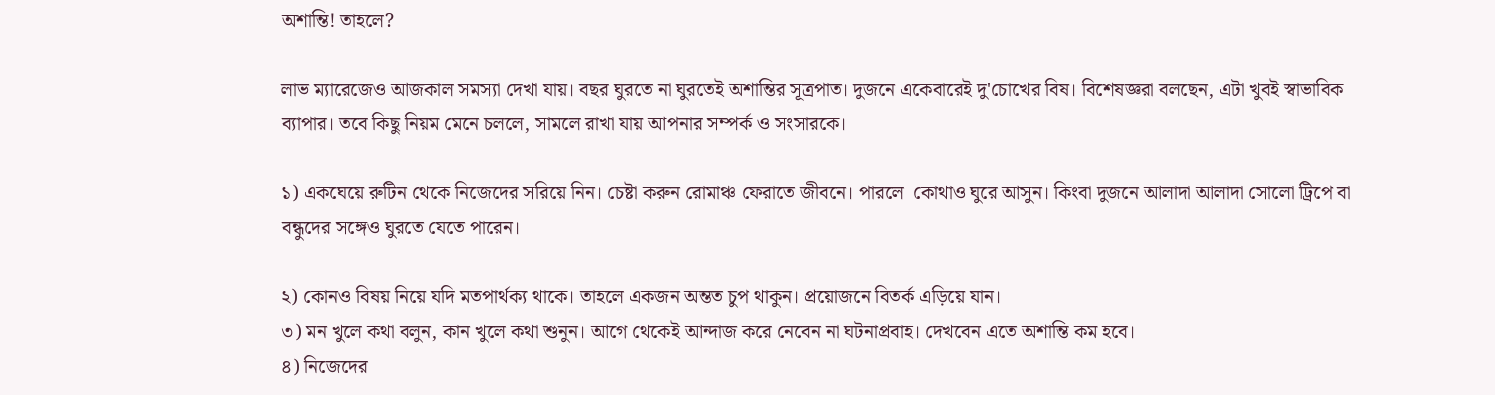অশান্তি! তাহলে?

লাভ ম্যারেজেও আজকাল সমস‌্যা দেখা যায়। বছর ঘুরতে না ঘুরতেই অশান্তির সূত্রপাত। দুজনে একেবারেই দু'চোখের বিষ। বিশেষজ্ঞরা বলছেন, এটা খুবই স্বাভাবিক ব্যাপার। তবে কিছু নিয়ম মেনে চললে, সামলে রাখা যায় আপনার সম্পর্ক ও সংসারকে।

১) একঘেয়ে রুটিন থেকে নিজেদের সরিয়ে নিন। চেষ্টা করুন রোমাঞ্চ ফেরাতে জীবনে। পারলে  কোথাও ঘুরে আসুন। কিংবা দুজনে আলাদা আলাদা সোলো ট্রিপে বা বন্ধুদের সঙ্গেও ঘুরতে যেতে পারেন।

২) কোনও বিষয় নিয়ে যদি মতপার্থক্য থাকে। তাহলে একজন অন্তত চুপ থাকুন। প্রয়োজনে বিতর্ক এড়িয়ে যান।
৩) মন খুলে কথা বলুন, কান খুলে কথা শুনুন। আগে থেকেই আন্দাজ করে নেবেন না ঘটনাপ্রবাহ। দেখবেন এতে অশান্তি কম হবে।
৪) নিজেদের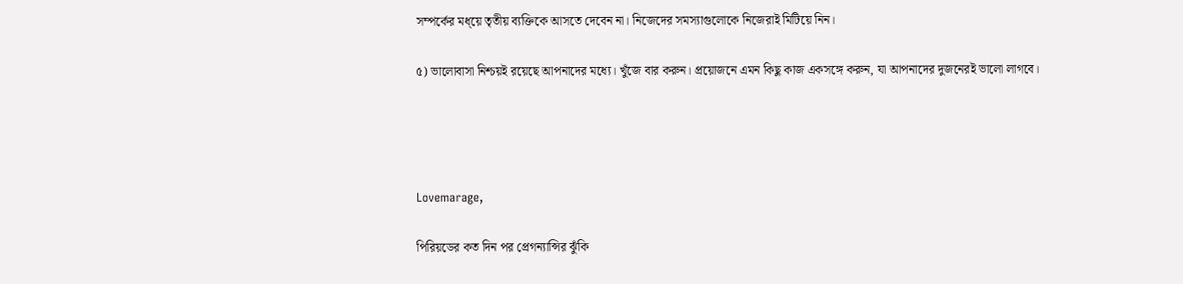সম্পর্কের মধ্য়ে তৃতীয় ব্যক্তিকে আসতে দেবেন না। নিজেদের সমস্যাগুলোকে নিজেরাই মিটিয়ে নিন।

৫) ভালোবাসা নিশ্চয়ই রয়েছে আপনাদের মধ্যে। খুঁজে বার করুন। প্রয়োজনে এমন কিছু কাজ একসঙ্গে করুন, যা আপনাদের দুজনেরই ভালো লাগবে।




Lovemarage,

পিরিয়ডের কত দিন পর প্রেগন্যান্সির ঝুঁকি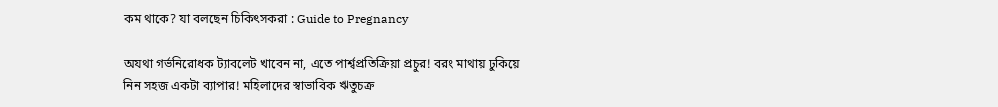কম থাকে? যা বলছেন চিকিৎসকরা : Guide to Pregnancy

অযথা গর্ভনিরোধক ট্যাবলেট খাবেন না, এতে পার্শ্বপ্রতিক্রিয়া প্রচুর! বরং মাথায় ঢুকিয়ে নিন সহজ একটা ব্যাপার! মহিলাদের স্বাভাবিক ঋতুচক্র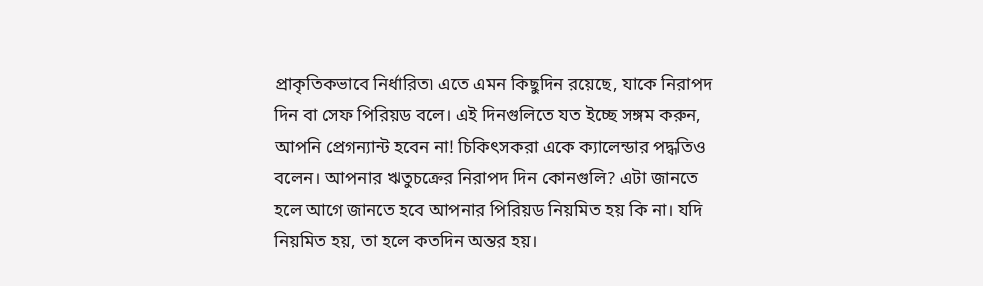প্রাকৃতিকভাবে নির্ধারিত৷ এতে এমন কিছুদিন রয়েছে, যাকে নিরাপদ দিন বা সেফ পিরিয়ড বলে। এই দিনগুলিতে যত ইচ্ছে সঙ্গম করুন, আপনি প্রেগন্যান্ট হবেন না! চিকিৎসকরা একে ক্যালেন্ডার পদ্ধতিও বলেন। আপনার ঋতুচক্রের নিরাপদ দিন কোনগুলি? এটা জানতে হলে আগে জানতে হবে আপনার পিরিয়ড নিয়মিত হয় কি না। যদি নিয়মিত হয়, তা হলে কতদিন অন্তর হয়।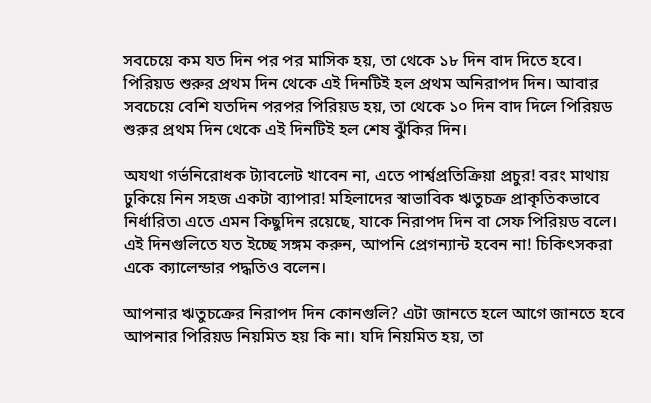সবচেয়ে কম যত দিন পর পর মাসিক হয়, তা থেকে ১৮ দিন বাদ দিতে হবে। পিরিয়ড শুরুর প্রথম দিন থেকে এই দিনটিই হল প্রথম অনিরাপদ দিন। আবার সবচেয়ে বেশি যতদিন পরপর পিরিয়ড হয়, তা থেকে ১০ দিন বাদ দিলে পিরিয়ড শুরুর প্রথম দিন থেকে এই দিনটিই হল শেষ ঝুঁকির দিন।

অযথা গর্ভনিরোধক ট্যাবলেট খাবেন না, এতে পার্শ্বপ্রতিক্রিয়া প্রচুর! বরং মাথায় ঢুকিয়ে নিন সহজ একটা ব্যাপার! মহিলাদের স্বাভাবিক ঋতুচক্র প্রাকৃতিকভাবে নির্ধারিত৷ এতে এমন কিছুদিন রয়েছে, যাকে নিরাপদ দিন বা সেফ পিরিয়ড বলে। এই দিনগুলিতে যত ইচ্ছে সঙ্গম করুন, আপনি প্রেগন্যান্ট হবেন না! চিকিৎসকরা একে ক্যালেন্ডার পদ্ধতিও বলেন।

আপনার ঋতুচক্রের নিরাপদ দিন কোনগুলি? এটা জানতে হলে আগে জানতে হবে আপনার পিরিয়ড নিয়মিত হয় কি না। যদি নিয়মিত হয়, তা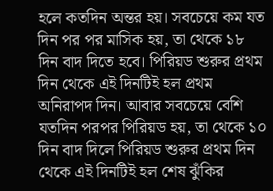হলে কতদিন অন্তর হয়। সবচেয়ে কম যত দিন পর পর মাসিক হয়, তা থেকে ১৮ দিন বাদ দিতে হবে। পিরিয়ড শুরুর প্রথম দিন থেকে এই দিনটিই হল প্রথম অনিরাপদ দিন। আবার সবচেয়ে বেশি যতদিন পরপর পিরিয়ড হয়, তা থেকে ১০ দিন বাদ দিলে পিরিয়ড শুরুর প্রথম দিন থেকে এই দিনটিই হল শেষ ঝুঁকির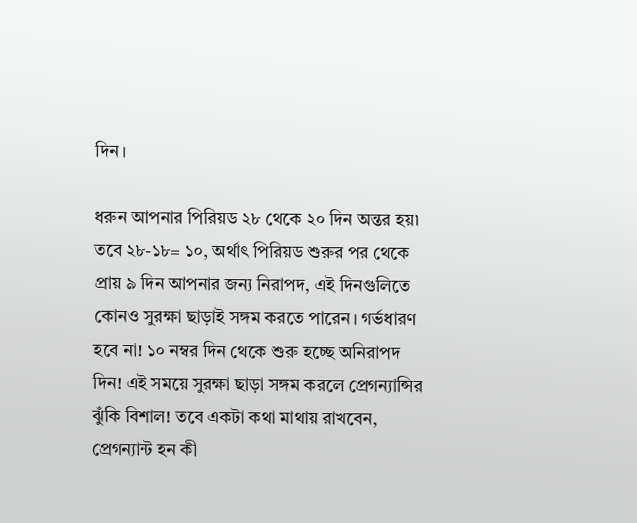দিন।

ধরুন আপনার পিরিয়ড ২৮ থেকে ২০ দিন অন্তর হয়৷ তবে ২৮-১৮= ১০, অর্থাৎ পিরিয়ড শুরুর পর থেকে প্রায় ৯ দিন আপনার জন্য নিরাপদ, এই দিনগুলিতে কোনও সুরক্ষা ছাড়াই সঙ্গম করতে পারেন। গর্ভধারণ হবে না! ১০ নম্বর দিন থেকে শুরু হচ্ছে অনিরাপদ দিন! এই সময়ে সুরক্ষা ছাড়া সঙ্গম করলে প্রেগন্যান্সির ঝুঁকি বিশাল! তবে একটা কথা মাথায় রাখবেন, প্রেগন্যান্ট হন কী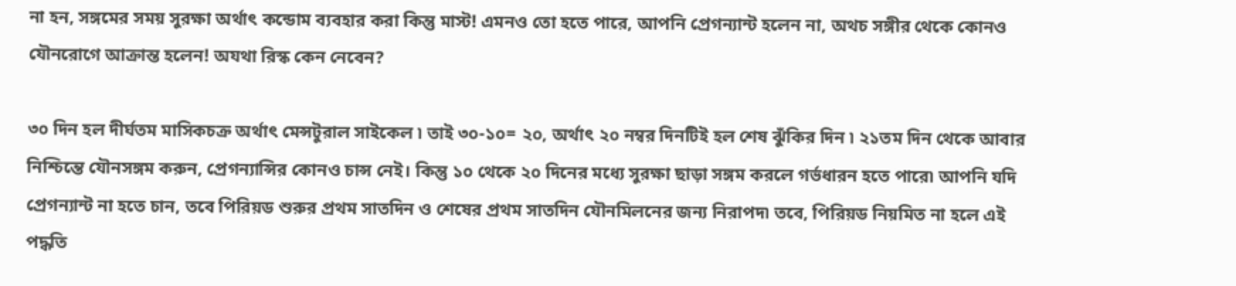না হন, সঙ্গমের সময় সুরক্ষা অর্থাৎ কন্ডোম ব্যবহার করা কিন্তু মাস্ট! এমনও তো হতে পারে, আপনি প্রেগন্যান্ট হলেন না, অথচ সঙ্গীর থেকে কোনও যৌনরোগে আক্রান্ত হলেন! অযথা রিস্ক কেন নেবেন?

৩০ দিন হল দীর্ঘতম মাসিকচক্র অর্থাৎ মেন্সটুরাল সাইকেল ৷ তাই ৩০-১০= ২০, অর্থাৎ ২০ নম্বর দিনটিই হল শেষ ঝুঁকির দিন ৷ ২১তম দিন থেকে আবার নিশ্চিন্তে যৌনসঙ্গম করুন, প্রেগন্যান্সির কোনও চান্স নেই। কিন্তু ১০ থেকে ২০ দিনের মধ্যে সুরক্ষা ছাড়া সঙ্গম করলে গর্ভধারন হতে পারে৷ আপনি যদি প্রেগন্যান্ট না হতে চান, তবে পিরিয়ড শুরুর প্রথম সাতদিন ও শেষের প্রথম সাতদিন যৌনমিলনের জন্য নিরাপদ৷ তবে, পিরিয়ড নিয়মিত না হলে এই পদ্ধতি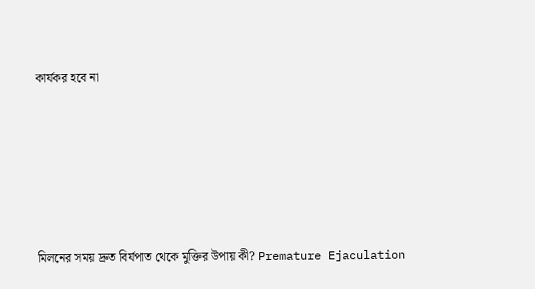কার্যকর হবে না







মিলনের সময় দ্রুত বির্যপাত থেকে মুক্তির উপায় কী? Premature Ejaculation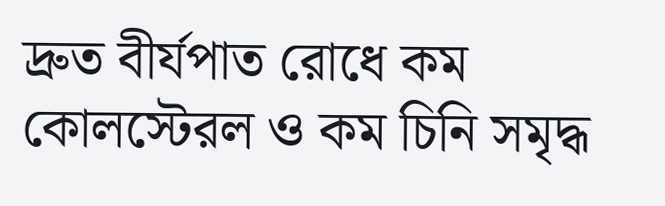দ্রুত বীর্যপাত রোধে কম কোলস্টেরল ও কম চিনি সমৃদ্ধ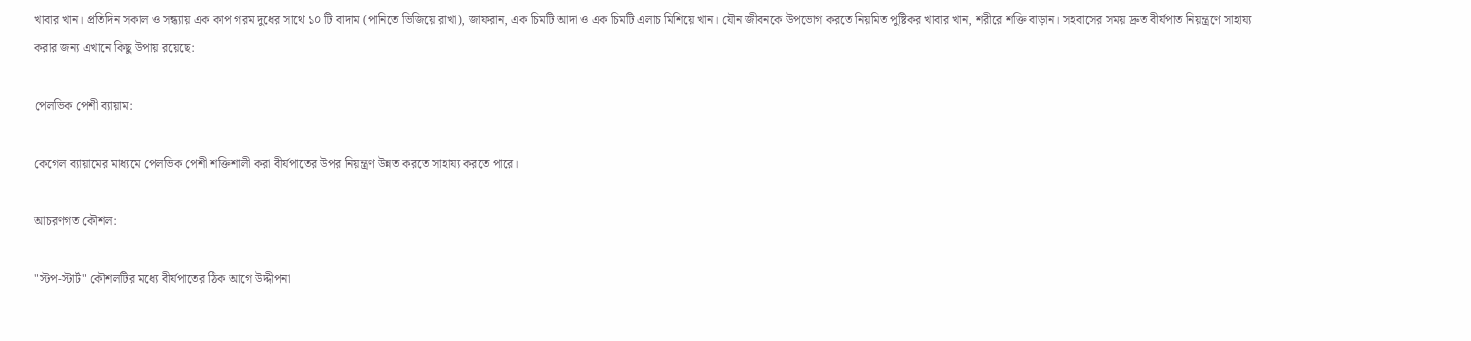খাবার খান। প্রতিদিন সকাল ও সন্ধ্যায় এক কাপ গরম দুধের সাথে ১০ টি বাদাম (পানিতে ভিজিয়ে রাখা), জাফরান, এক চিমটি আদা ও এক চিমটি এলাচ মিশিয়ে খান। যৌন জীবনকে উপভোগ করতে নিয়মিত পুষ্টিকর খাবার খান, শরীরে শক্তি বাড়ান। সহবাসের সময় দ্রুত বীর্যপাত নিয়ন্ত্রণে সাহায্য করার জন্য এখানে কিছু উপায় রয়েছে:

পেলভিক পেশী ব্যায়াম:

কেগেল ব্যায়ামের মাধ্যমে পেলভিক পেশী শক্তিশালী করা বীর্যপাতের উপর নিয়ন্ত্রণ উন্নত করতে সাহায্য করতে পারে।

আচরণগত কৌশল:

"স্টপ-স্টার্ট" কৌশলটির মধ্যে বীর্যপাতের ঠিক আগে উদ্দীপনা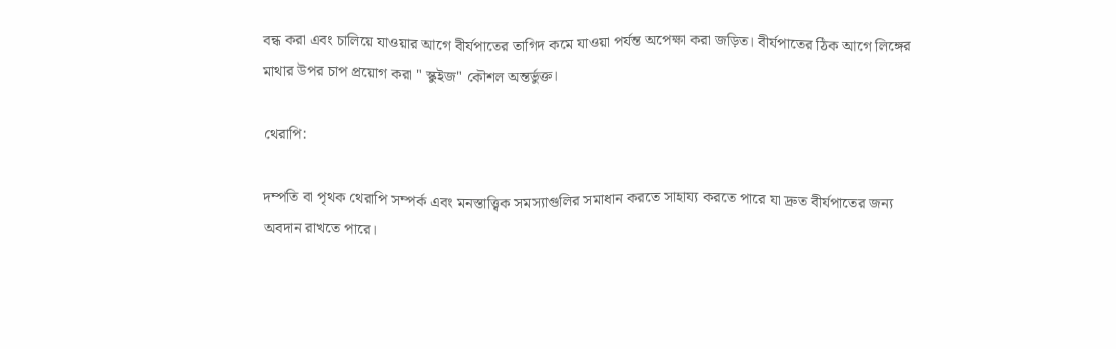বন্ধ করা এবং চালিয়ে যাওয়ার আগে বীর্যপাতের তাগিদ কমে যাওয়া পর্যন্ত অপেক্ষা করা জড়িত। বীর্যপাতের ঠিক আগে লিঙ্গের মাথার উপর চাপ প্রয়োগ করা " স্কুইজ" কৌশল অন্তর্ভুক্ত।

থেরাপি:

দম্পতি বা পৃথক থেরাপি সম্পর্ক এবং মনস্তাত্ত্বিক সমস্যাগুলির সমাধান করতে সাহায্য করতে পারে যা দ্রুত বীর্যপাতের জন্য অবদান রাখতে পারে।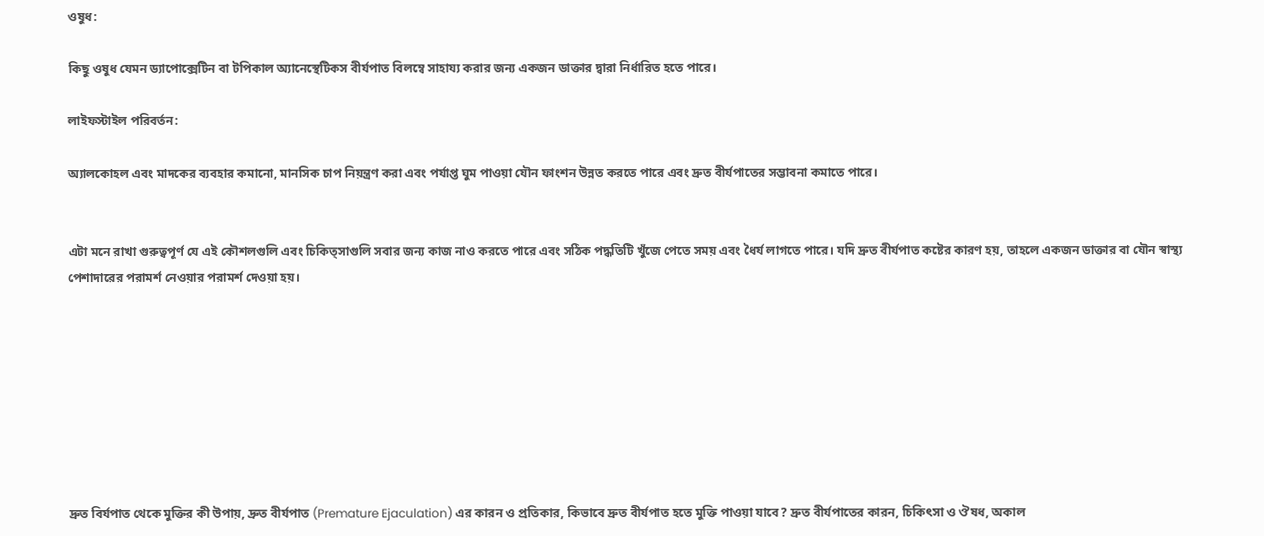ওষুধ:

কিছু ওষুধ যেমন ড্যাপোক্সেটিন বা টপিকাল অ্যানেস্থেটিকস বীর্যপাত বিলম্বে সাহায্য করার জন্য একজন ডাক্তার দ্বারা নির্ধারিত হতে পারে।

লাইফস্টাইল পরিবর্তন:

অ্যালকোহল এবং মাদকের ব্যবহার কমানো, মানসিক চাপ নিয়ন্ত্রণ করা এবং পর্যাপ্ত ঘুম পাওয়া যৌন ফাংশন উন্নত করতে পারে এবং দ্রুত বীর্যপাতের সম্ভাবনা কমাতে পারে।


এটা মনে রাখা গুরুত্বপূর্ণ যে এই কৌশলগুলি এবং চিকিত্সাগুলি সবার জন্য কাজ নাও করতে পারে এবং সঠিক পদ্ধতিটি খুঁজে পেতে সময় এবং ধৈর্য লাগতে পারে। যদি দ্রুত বীর্যপাত কষ্টের কারণ হয়, তাহলে একজন ডাক্তার বা যৌন স্বাস্থ্য পেশাদারের পরামর্শ নেওয়ার পরামর্শ দেওয়া হয়।








দ্রুত বির্যপাত থেকে মুক্তির কী উপায়, দ্রুত বীর্যপাত (Premature Ejaculation) এর কারন ও প্রতিকার, কিভাবে দ্রুত বীর্যপাত হতে মুক্তি পাওয়া যাবে? দ্রুত বীর্যপাতের কারন, চিকিৎসা ও ঔষধ, অকাল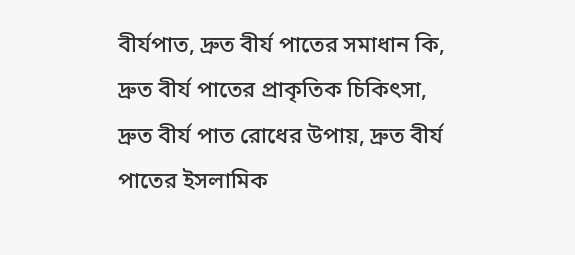বীর্যপাত, দ্রুত বীর্য পাতের সমাধান কি, দ্রুত বীর্য পাতের প্রাকৃতিক চিকিৎসা, দ্রুত বীর্য পাত রোধের উপায়, দ্রুত বীর্য পাতের ইসলামিক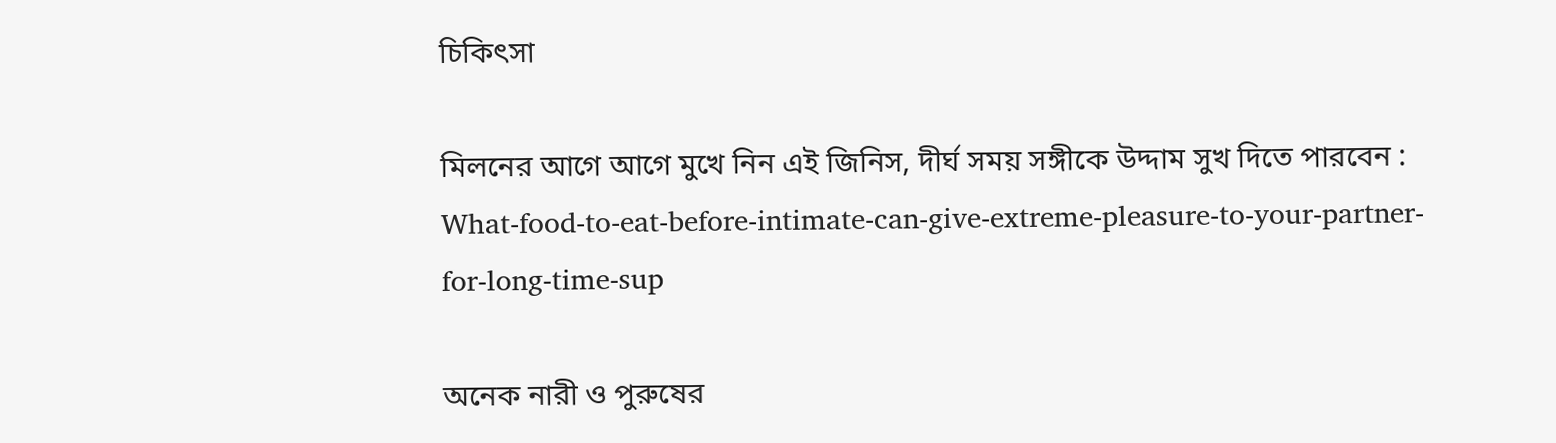চিকিৎসা

মিলনের আগে আগে মুখে নিন এই জিনিস, দীর্ঘ সময় সঙ্গীকে উদ্দাম সুখ দিতে পারবেন : What-food-to-eat-before-intimate-can-give-extreme-pleasure-to-your-partner-for-long-time-sup

অনেক নারী ও পুরুষের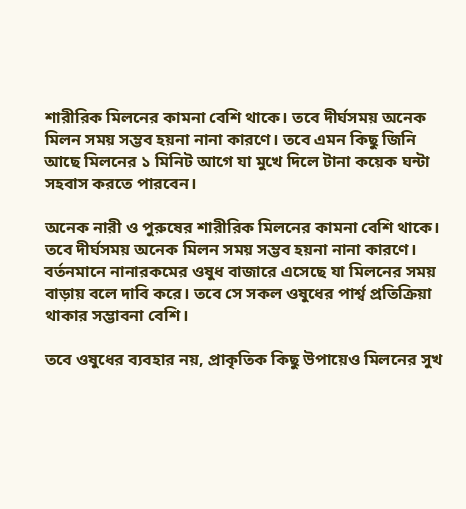শারীরিক মিলনের কামনা বেশি থাকে। তবে দীর্ঘসময় অনেক মিলন সময় সম্ভব হয়না নানা কারণে। তবে এমন কিছু জিনি আছে মিলনের ১ মিনিট আগে যা মুখে দিলে টানা কয়েক ঘন্টা সহবাস করতে পারবেন।

অনেক নারী ও পুরুষের শারীরিক মিলনের কামনা বেশি থাকে। তবে দীর্ঘসময় অনেক মিলন সময় সম্ভব হয়না নানা কারণে। বর্তনমানে নানারকমের ওষুধ বাজারে এসেছে যা মিলনের সময় বাড়ায় বলে দাবি করে। তবে সে সকল ওষুধের পার্শ্ব প্রতিক্রিয়া থাকার সম্ভাবনা বেশি।

তবে ওষুধের ব্যবহার নয়, প্রাকৃতিক কিছু উপায়েও মিলনের সুখ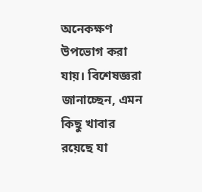অনেকক্ষণ উপভোগ করা যায়। বিশেষজ্ঞরা জানাচ্ছেন, এমন কিছু খাবার রয়েছে যা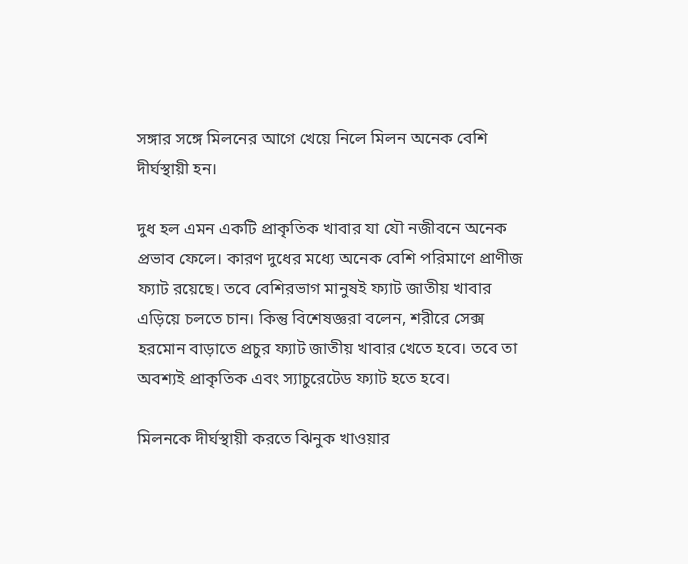সঙ্গার সঙ্গে মিলনের আগে খেয়ে নিলে মিলন অনেক বেশি দীর্ঘস্থায়ী হন।

দুধ হল এমন একটি প্রাকৃতিক খাবার যা যৌ নজীবনে অনেক প্রভাব ফেলে। কারণ দুধের মধ্যে অনেক বেশি পরিমাণে প্রাণীজ ফ্যাট রয়েছে। তবে বেশিরভাগ মানুষই ফ্যাট জাতীয় খাবার এড়িয়ে চলতে চান। কিন্তু বিশেষজ্ঞরা বলেন, শরীরে সেক্স হরমোন বাড়াতে প্রচুর ফ্যাট জাতীয় খাবার খেতে হবে। তবে তা অবশ্যই প্রাকৃতিক এবং স্যাচুরেটেড ফ্যাট হতে হবে।

মিলনকে দীর্ঘস্থায়ী করতে ঝিনুক খাওয়ার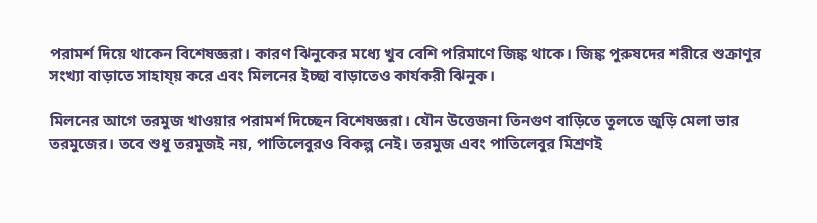পরামর্শ দিয়ে থাকেন বিশেষজ্ঞরা। কারণ ঝিনুকের মধ্যে খুব বেশি পরিমাণে জিঙ্ক থাকে। জিঙ্ক পুরুষদের শরীরে শুক্রাণুর সংখ্যা বাড়াতে সাহায্য় করে এবং মিলনের ইচ্ছা বাড়াতেও কার্যকরী ঝিনুক।

মিলনের আগে তরমুজ খাওয়ার পরামর্শ দিচ্ছেন বিশেষজ্ঞরা। যৌন উত্তেজনা তিনগুণ বাড়িতে তুলতে জুড়ি মেলা ভার তরমুজের। তবে শুধু তরমুজই নয়, পাতিলেবুরও বিকল্প নেই। তরমুজ এবং পাতিলেবুর মিশ্রণই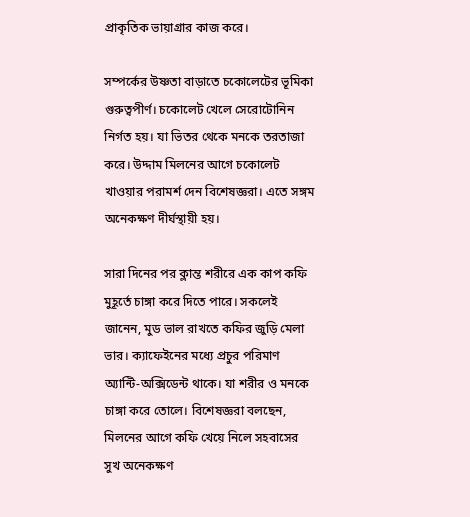প্রাকৃতিক ভায়াগ্রার কাজ করে।

সম্পর্কের উষ্ণতা বাড়াতে চকোলেটের ভূমিকা গুরুত্বপীর্ণ। চকোলেট খেলে সেরোটোনিন নির্গত হয়। যা ভিতর থেকে মনকে তরতাজা করে। উদ্দাম মিলনের আগে চকোলেট খাওয়ার পরামর্শ দেন বিশেষজ্ঞরা। এতে সঙ্গম অনেকক্ষণ দীর্ঘস্থায়ী হয়।

সারা দিনের পর ক্লান্ত শরীরে এক কাপ কফি মুহূর্তে চাঙ্গা করে দিতে পারে। সকলেই জানেন, মুড ভাল রাখতে কফির জুড়ি মেলা ভার। ক্যাফেইনের মধ্যে প্রচুর পরিমাণ অ্যান্টি-অক্সিডেন্ট থাকে। যা শরীর ও মনকে চাঙ্গা করে তোলে। বিশেষজ্ঞরা বলছেন, মিলনের আগে কফি খেয়ে নিলে সহবাসের সুখ অনেকক্ষণ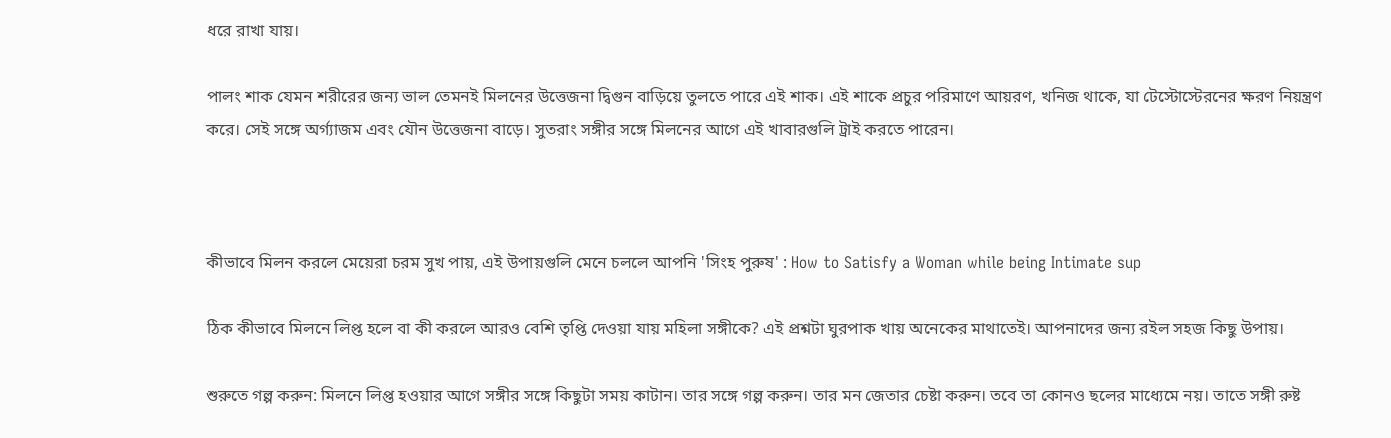ধরে রাখা যায়।

পালং শাক যেমন শরীরের জন্য ভাল তেমনই মিলনের উত্তেজনা দ্বিগুন বাড়িয়ে তুলতে পারে এই শাক। এই শাকে প্রচুর পরিমাণে আয়রণ, খনিজ থাকে, যা টেস্টোস্টেরনের ক্ষরণ নিয়ন্ত্রণ করে। সেই সঙ্গে অর্গ্যাজম এবং যৌন উত্তেজনা বাড়ে। সুতরাং সঙ্গীর সঙ্গে মিলনের আগে এই খাবারগুলি ট্রাই করতে পারেন।



কীভাবে মিলন করলে মেয়েরা চরম সুখ পায়, এই উপায়গুলি মেনে চললে আপনি 'সিংহ পুরুষ' : How to Satisfy a Woman while being Intimate sup

ঠিক কীভাবে মিলনে লিপ্ত হলে বা কী করলে আরও বেশি তৃপ্তি দেওয়া যায় মহিলা সঙ্গীকে? এই প্রশ্নটা ঘুরপাক খায় অনেকের মাথাতেই। আপনাদের জন্য রইল সহজ কিছু উপায়।

শুরুতে গল্প করুন: মিলনে লিপ্ত হওয়ার আগে সঙ্গীর সঙ্গে কিছুটা সময় কাটান। তার সঙ্গে গল্প করুন। তার মন জেতার চেষ্টা করুন। তবে তা কোনও ছলের মাধ্যেমে নয়। তাতে সঙ্গী রুষ্ট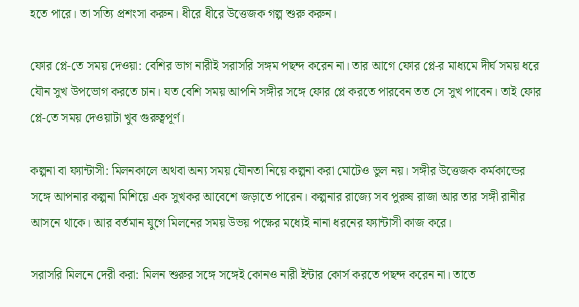হতে পারে। তা সত্যি প্রশংসা করুন। ধীরে ধীরে উত্তেজক গল্প শুরু করুন।

ফোর প্লে-তে সময় দেওয়া: বেশির ভাগ নারীই সরাসরি সঙ্গম পছন্দ করেন না। তার আগে ফোর প্লে-র মাধ্যমে দীর্ঘ সময় ধরে যৌন সুখ উপভোগ করতে চান। যত বেশি সময় আপনি সঙ্গীর সঙ্গে ফোর প্লে করতে পারবেন তত সে সুখ পাবেন। তাই ফোর প্লে-তে সময় দেওয়াটা খুব গুরুত্বপূর্ণ।

কল্পনা বা ফ্যান্টাসী: মিলনকালে অথবা অন্য সময় যৌনতা নিয়ে কল্পনা করা মোটেও ভুল নয়। সঙ্গীর উত্তেজক কর্মকান্ডের সঙ্গে আপনার কল্পনা মিশিয়ে এক সুখকর আবেশে জড়াতে পারেন। কল্পনার রাজ্যে সব পুরুষ রাজা আর তার সঙ্গী রানীর আসনে থাকে। আর বর্তমান যুগে মিলনের সময় উভয় পক্ষের মধ্যেই নানা ধরনের ফ্যান্টাসী কাজ করে।

সরাসরি মিলনে দেরী করা: মিলন শুরুর সঙ্গে সঙ্গেই কোনও নারী ইন্টার কোর্স করতে পছন্দ করেন না। তাতে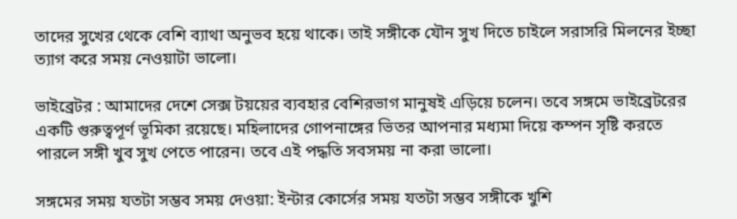তাদের সুখের থেকে বেশি ব্যাথা অনুভব হয়ে থাকে। তাই সঙ্গীকে যৌন সুখ দিতে চাইলে সরাসরি মিলনের ইচ্ছা ত্যাগ করে সময় নেওয়াটা ভালো।

ভাইব্রেটর : আমাদের দেশে সেক্স টয়য়ের ব্যবহার বেশিরভাগ মানুষই এড়িয়ে চলেন। তবে সঙ্গমে ভাইব্রেটরের একটি গুরুত্বপূর্ণ ভূমিকা রয়েছে। মহিলাদের গোপনাঙ্গের ভিতর আপনার মধ্যমা দিয়ে কম্পন সৃষ্টি করতে পারলে সঙ্গী খুব সুখ পেতে পারেন। তবে এই পদ্ধতি সবসময় না করা ভালো।

সঙ্গমের সময় যতটা সম্ভব সময় দেওয়া: ইন্টার কোর্সের সময় যতটা সম্ভব সঙ্গীকে খুশি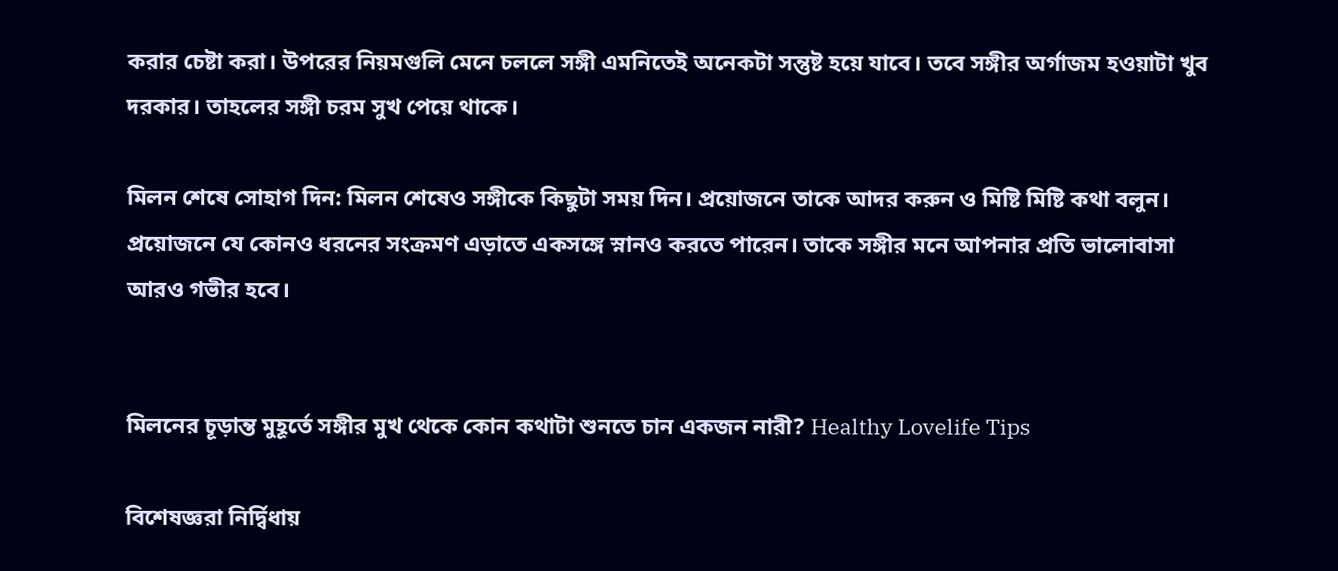করার চেষ্টা করা। উপরের নিয়মগুলি মেনে চললে সঙ্গী এমনিতেই অনেকটা সন্তুষ্ট হয়ে যাবে। তবে সঙ্গীর অর্গাজম হওয়াটা খুব দরকার। তাহলের সঙ্গী চরম সুখ পেয়ে থাকে।

মিলন শেষে সোহাগ দিন: মিলন শেষেও সঙ্গীকে কিছুটা সময় দিন। প্রয়োজনে তাকে আদর করুন ও মিষ্টি মিষ্টি কথা বলুন। প্রয়োজনে যে কোনও ধরনের সংক্রমণ এড়াতে একসঙ্গে স্নানও করতে পারেন। তাকে সঙ্গীর মনে আপনার প্রতি ভালোবাসা আরও গভীর হবে।


মিলনের চূড়ান্ত মুহূর্তে সঙ্গীর মুখ থেকে কোন কথাটা শুনতে চান একজন নারী? Healthy Lovelife Tips

বিশেষজ্ঞরা নি‌র্দ্বিধায়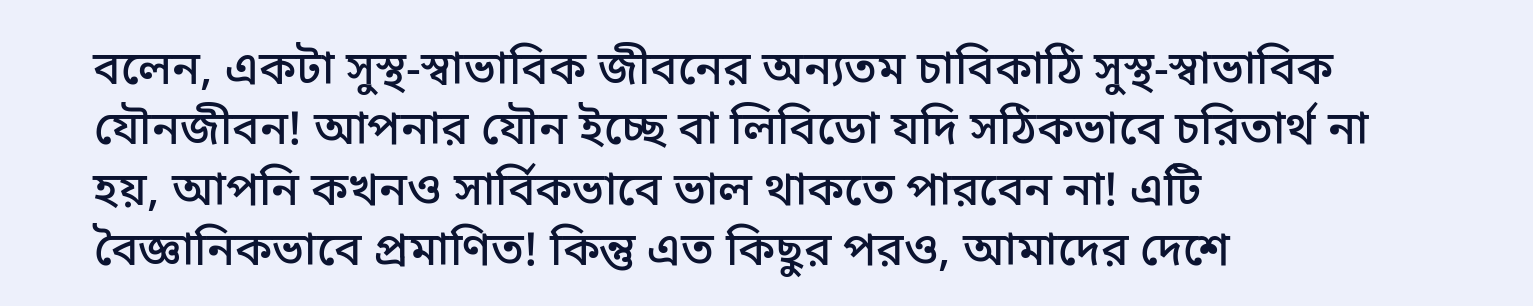বলেন, একটা সুস্থ-স্বাভাবিক জীবনের অন্যতম চাবিকাঠি সুস্থ-স্বাভাবিক যৌনজীবন! আপনার যৌন ইচ্ছে বা লিবিডো যদি সঠিকভাবে চরিতার্থ না হয়, আপনি কখনও সার্বিকভাবে ভাল থাকতে পারবেন না! এটি বৈজ্ঞানিকভাবে প্রমাণিত! কিন্তু এত কিছুর পরও, আমাদের দেশে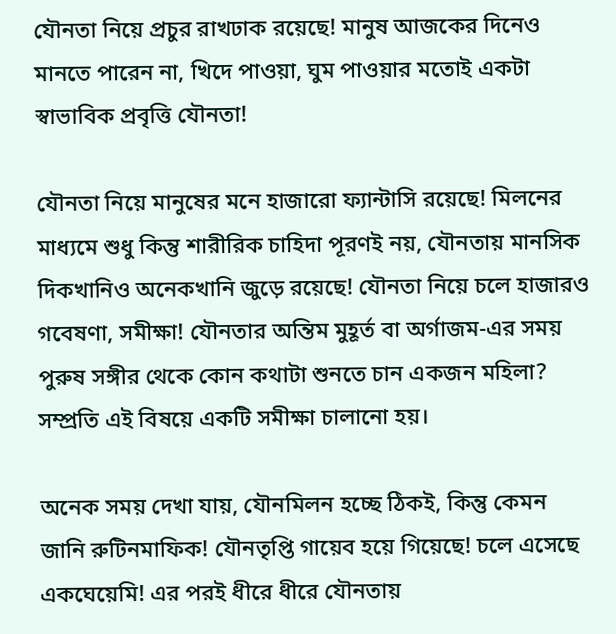যৌনতা নিয়ে প্রচুর রাখঢাক রয়েছে! মানুষ আজকের দিনেও মানতে পারেন না, খিদে পাওয়া, ঘুম পাওয়ার মতোই একটা স্বাভাবিক প্রবৃত্তি যৌনতা!

যৌনতা নিয়ে মানুষের মনে হাজারো ফ্যান্টাসি রয়েছে! মিলনের মাধ্যমে শুধু কিন্তু শারীরিক চাহিদা পূরণই নয়, যৌনতায় মানসিক দিকখানিও অনেকখানি জুড়ে রয়েছে! যৌনতা নিয়ে চলে হাজারও গবেষণা, সমীক্ষা! যৌনতার অন্তিম মুহূর্ত বা অর্গাজম-এর সময় পুরুষ সঙ্গীর থেকে কোন কথাটা শুনতে চান একজন মহিলা? সম্প্রতি এই বিষয়ে একটি সমীক্ষা চালানো হয়।

অনেক সময় দেখা যায়, যৌনমিলন হচ্ছে ঠিকই, কিন্তু কেমন জানি রুটিনমাফিক! যৌনতৃপ্তি গায়েব হয়ে গিয়েছে! চলে এসেছে একঘেয়েমি! এর পরই ধীরে ধীরে যৌনতায়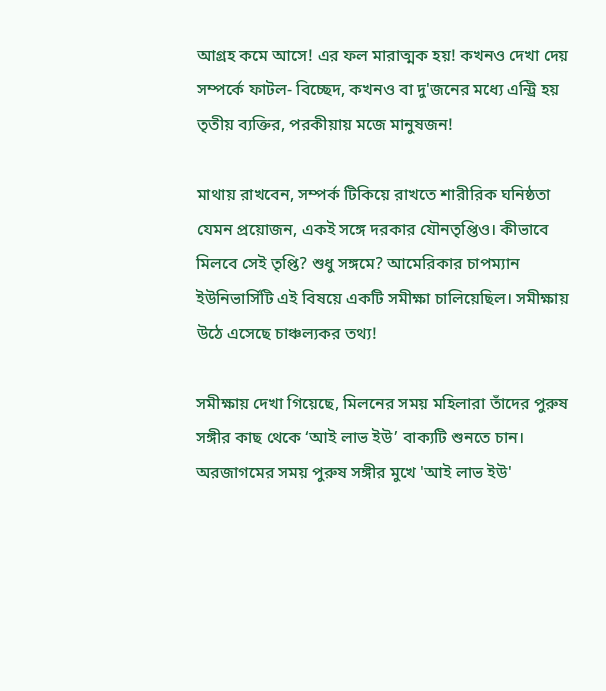আগ্রহ কমে আসে! এর ফল মারাত্মক হয়! কখনও দেখা দেয় সম্পর্কে ফাটল- বিচ্ছেদ, কখনও বা দু'জনের মধ্যে এন্ট্রি হয় তৃতীয় ব্যক্তির, পরকীয়ায় মজে মানুষজন!

মাথায় রাখবেন, সম্পর্ক টিকিয়ে রাখতে শারীরিক ঘনিষ্ঠতা যেমন প্রয়োজন, একই সঙ্গে দরকার যৌনতৃপ্তিও। কীভাবে মিলবে সেই তৃপ্তি? শুধু সঙ্গমে? আমেরিকার চাপম্যান ইউনিভার্সিটি এই বিষয়ে একটি সমীক্ষা চালিয়েছিল। সমীক্ষায় উঠে এসেছে চাঞ্চল্যকর তথ্য!

সমীক্ষায় দেখা গিয়েছে, মিলনের সময় মহিলারা তাঁদের পুরুষ সঙ্গীর কাছ থেকে ‘আই লাভ ইউ’ বাক্যটি শুনতে চান। অরজাগমের সময় পুরুষ সঙ্গীর মুখে 'আই লাভ ইউ'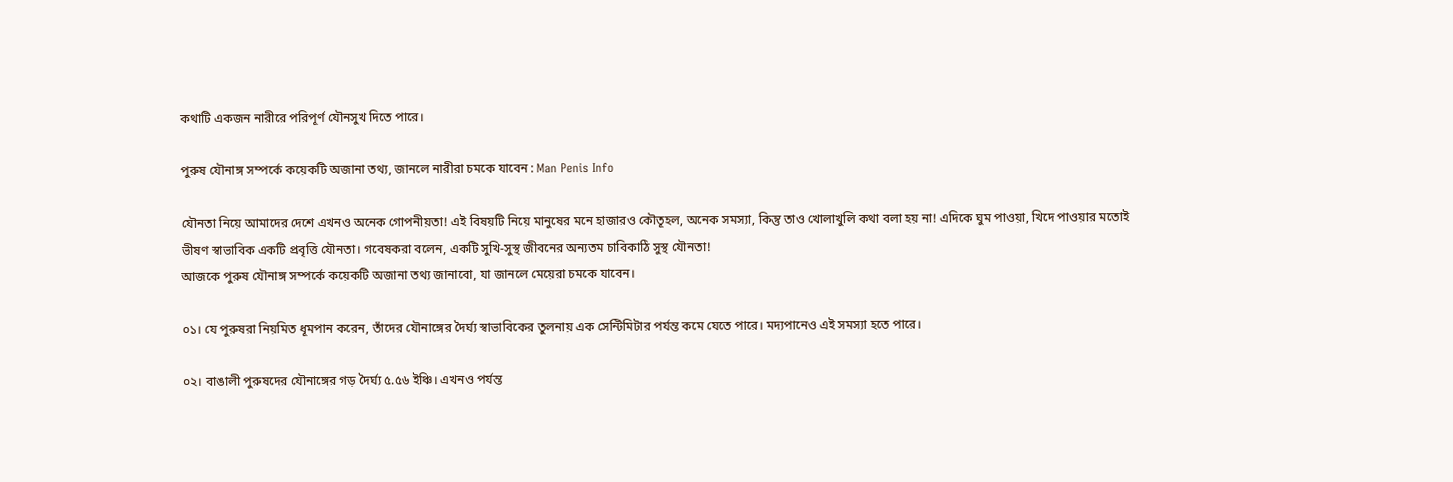কথাটি একজন নারীরে পরিপূর্ণ যৌনসুখ দিতে পারে।

পুরুষ যৌনাঙ্গ সম্পর্কে কয়েকটি অজানা তথ্য, জানলে নারীরা চমকে যাবেন : Man Penis Info

যৌনতা নিয়ে আমাদের দেশে এখনও অনেক গোপনীয়তা! এই বিষয়টি নিয়ে মানুষের মনে হাজারও কৌতূহল, অনেক সমস্যা, কিন্তু তাও খোলাখুলি কথা বলা হয় না! এদিকে ঘুম পাওয়া, খিদে পাওয়ার মতোই ভীষণ স্বাভাবিক একটি প্রবৃত্তি যৌনতা। গবেষকরা বলেন, একটি সুখি-সুস্থ জীবনের অন্যতম চাবিকাঠি সুস্থ যৌনতা!
আজ‌কে পুরুষ যৌনাঙ্গ সম্পর্কে কয়েকটি অজানা তথ্য জানা‌বো, যা জানলে মেয়েরা চমকে যাবেন।

০১। যে পুরুষরা নিয়মিত ধূমপান করেন, তাঁদের যৌনাঙ্গের দৈর্ঘ্য স্বাভাবিকের তুলনায় এক সেন্টিমিটার পর্যন্ত কমে যেতে পারে। মদ্যপানেও এই সমস্যা হতে পারে।

০২। ব‌াঙালী পুরুষদের যৌনাঙ্গের গড় দৈর্ঘ্য ৫.৫৬ ইঞ্চি। এখনও পর্যন্ত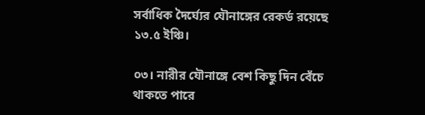সর্বাধিক দৈর্ঘ্যের যৌনাঙ্গের রেকর্ড রয়েছে ১৩.৫ ইঞ্চি।

০৩। নারীর যৌনাঙ্গে বেশ কিছু দিন বেঁচে থাকতে পারে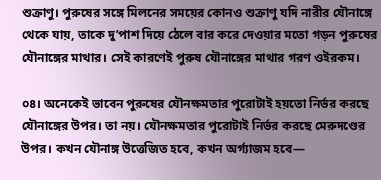শুক্রাণু। পুরুষের সঙ্গে মিলনের সময়ের কোনও শুক্রাণু যদি নারীর যৌনাঙ্গে থেকে যায়, তাকে দু’পাশ দিয়ে ঠেলে বার করে দেওয়ার মতো গড়ন পুরুষের যৌনাঙ্গের মাথার। সেই কারণেই পুরুষ যৌনাঙ্গের মাথার গরণ ওইরকম।

০৪। অনেকেই ভাবেন পুরুষের যৌনক্ষমতার পুরোটাই হয়তো নির্ভর করছে যৌনাঙ্গের উপর। তা নয়। যৌনক্ষমতার পুরোটাই নির্ভর করছে মেরুদণ্ডের উপর। কখন যৌনাঙ্গ উত্তেজিত হবে, কখন অর্গ্যাজম হবে—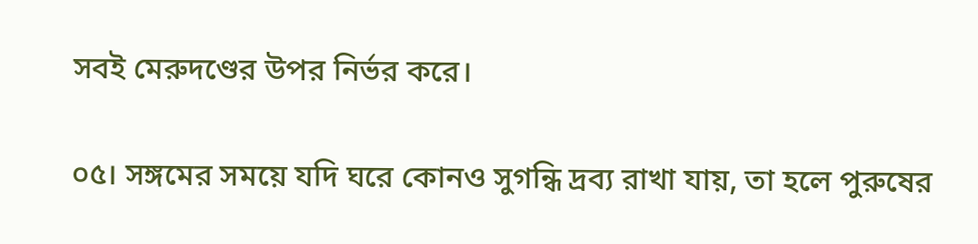সবই মেরুদণ্ডের উপর নির্ভর করে।

০৫। সঙ্গমের সময়ে যদি ঘরে কোনও সুগন্ধি দ্রব্য রাখা যায়, তা হলে পুরুষের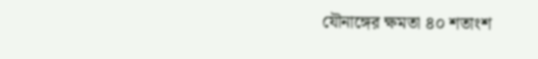যৌনাঙ্গের ক্ষমতা ৪০ শতাংশ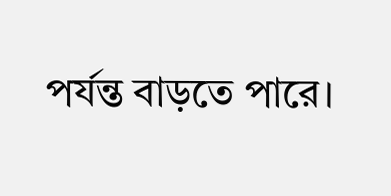পর্যন্ত বাড়তে পারে।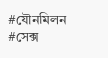#যৌনমিলন #সেক্স